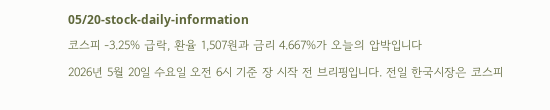05/20-stock-daily-information
코스피 -3.25% 급락, 환율 1,507원과 금리 4.667%가 오늘의 압박입니다
2026년 5월 20일 수요일 오전 6시 기준 장 시작 전 브리핑입니다. 전일 한국시장은 코스피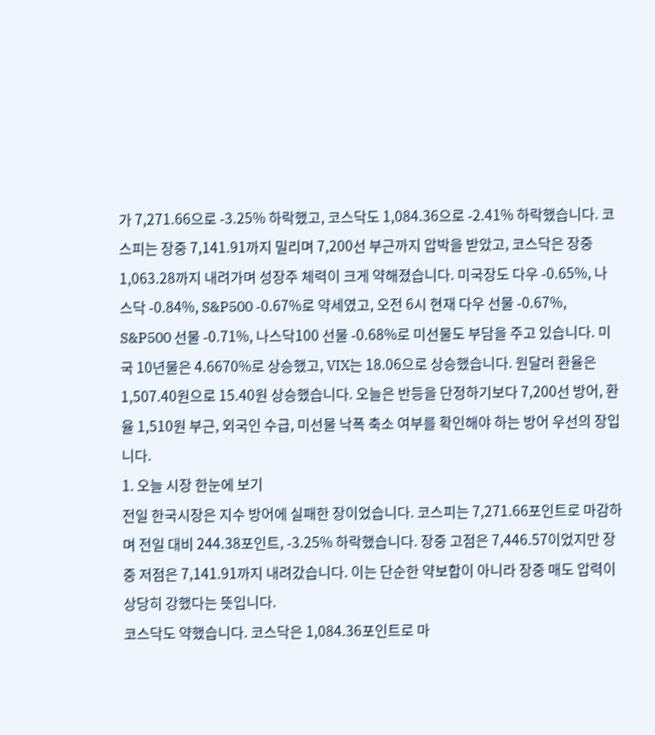가 7,271.66으로 -3.25% 하락했고, 코스닥도 1,084.36으로 -2.41% 하락했습니다. 코스피는 장중 7,141.91까지 밀리며 7,200선 부근까지 압박을 받았고, 코스닥은 장중 1,063.28까지 내려가며 성장주 체력이 크게 약해졌습니다. 미국장도 다우 -0.65%, 나스닥 -0.84%, S&P500 -0.67%로 약세였고, 오전 6시 현재 다우 선물 -0.67%, S&P500 선물 -0.71%, 나스닥100 선물 -0.68%로 미선물도 부담을 주고 있습니다. 미국 10년물은 4.6670%로 상승했고, VIX는 18.06으로 상승했습니다. 원달러 환율은 1,507.40원으로 15.40원 상승했습니다. 오늘은 반등을 단정하기보다 7,200선 방어, 환율 1,510원 부근, 외국인 수급, 미선물 낙폭 축소 여부를 확인해야 하는 방어 우선의 장입니다.
1. 오늘 시장 한눈에 보기
전일 한국시장은 지수 방어에 실패한 장이었습니다. 코스피는 7,271.66포인트로 마감하며 전일 대비 244.38포인트, -3.25% 하락했습니다. 장중 고점은 7,446.57이었지만 장중 저점은 7,141.91까지 내려갔습니다. 이는 단순한 약보합이 아니라 장중 매도 압력이 상당히 강했다는 뜻입니다.
코스닥도 약했습니다. 코스닥은 1,084.36포인트로 마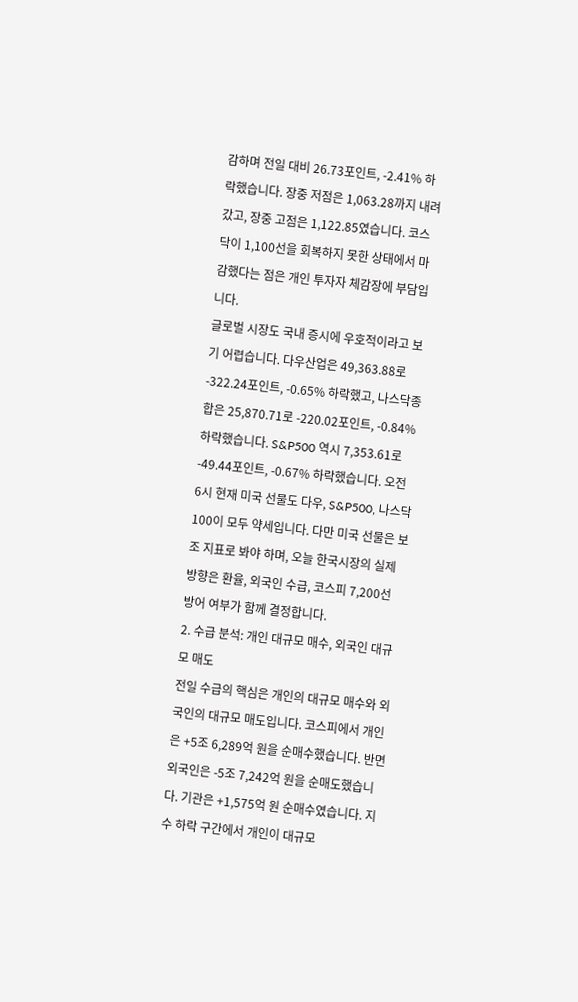감하며 전일 대비 26.73포인트, -2.41% 하락했습니다. 장중 저점은 1,063.28까지 내려갔고, 장중 고점은 1,122.85였습니다. 코스닥이 1,100선을 회복하지 못한 상태에서 마감했다는 점은 개인 투자자 체감장에 부담입니다.
글로벌 시장도 국내 증시에 우호적이라고 보기 어렵습니다. 다우산업은 49,363.88로 -322.24포인트, -0.65% 하락했고, 나스닥종합은 25,870.71로 -220.02포인트, -0.84% 하락했습니다. S&P500 역시 7,353.61로 -49.44포인트, -0.67% 하락했습니다. 오전 6시 현재 미국 선물도 다우, S&P500, 나스닥100이 모두 약세입니다. 다만 미국 선물은 보조 지표로 봐야 하며, 오늘 한국시장의 실제 방향은 환율, 외국인 수급, 코스피 7,200선 방어 여부가 함께 결정합니다.
2. 수급 분석: 개인 대규모 매수, 외국인 대규모 매도
전일 수급의 핵심은 개인의 대규모 매수와 외국인의 대규모 매도입니다. 코스피에서 개인은 +5조 6,289억 원을 순매수했습니다. 반면 외국인은 -5조 7,242억 원을 순매도했습니다. 기관은 +1,575억 원 순매수였습니다. 지수 하락 구간에서 개인이 대규모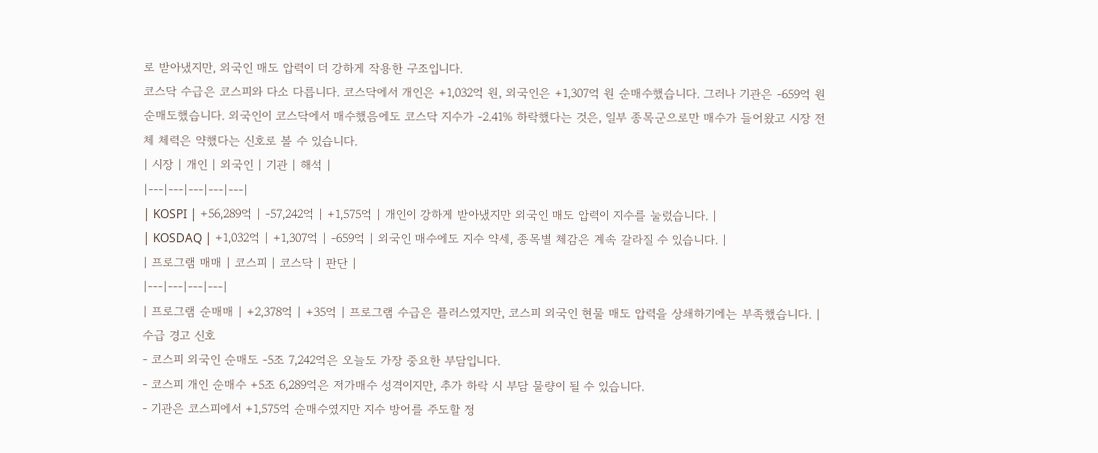로 받아냈지만, 외국인 매도 압력이 더 강하게 작용한 구조입니다.
코스닥 수급은 코스피와 다소 다릅니다. 코스닥에서 개인은 +1,032억 원, 외국인은 +1,307억 원 순매수했습니다. 그러나 기관은 -659억 원 순매도했습니다. 외국인이 코스닥에서 매수했음에도 코스닥 지수가 -2.41% 하락했다는 것은, 일부 종목군으로만 매수가 들어왔고 시장 전체 체력은 약했다는 신호로 볼 수 있습니다.
| 시장 | 개인 | 외국인 | 기관 | 해석 |
|---|---|---|---|---|
| KOSPI | +56,289억 | -57,242억 | +1,575억 | 개인이 강하게 받아냈지만 외국인 매도 압력이 지수를 눌렀습니다. |
| KOSDAQ | +1,032억 | +1,307억 | -659억 | 외국인 매수에도 지수 약세, 종목별 체감은 계속 갈라질 수 있습니다. |
| 프로그램 매매 | 코스피 | 코스닥 | 판단 |
|---|---|---|---|
| 프로그램 순매매 | +2,378억 | +35억 | 프로그램 수급은 플러스였지만, 코스피 외국인 현물 매도 압력을 상쇄하기에는 부족했습니다. |
수급 경고 신호
- 코스피 외국인 순매도 -5조 7,242억은 오늘도 가장 중요한 부담입니다.
- 코스피 개인 순매수 +5조 6,289억은 저가매수 성격이지만, 추가 하락 시 부담 물량이 될 수 있습니다.
- 기관은 코스피에서 +1,575억 순매수였지만 지수 방어를 주도할 정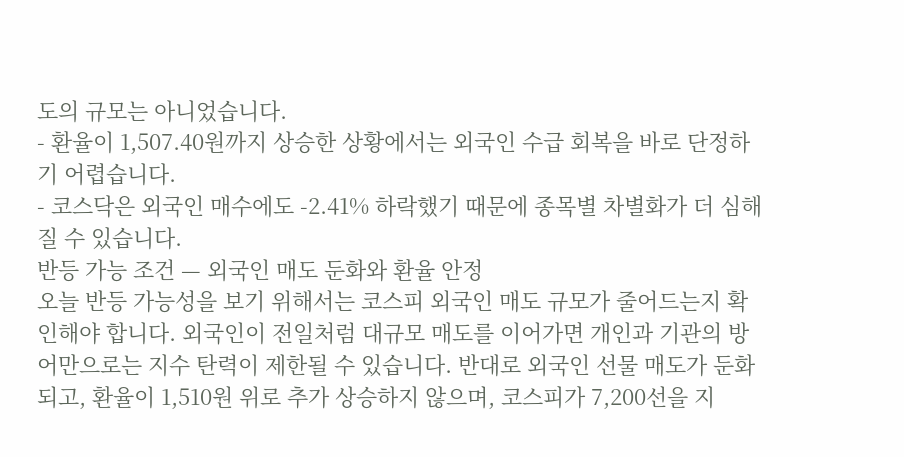도의 규모는 아니었습니다.
- 환율이 1,507.40원까지 상승한 상황에서는 외국인 수급 회복을 바로 단정하기 어렵습니다.
- 코스닥은 외국인 매수에도 -2.41% 하락했기 때문에 종목별 차별화가 더 심해질 수 있습니다.
반등 가능 조건 — 외국인 매도 둔화와 환율 안정
오늘 반등 가능성을 보기 위해서는 코스피 외국인 매도 규모가 줄어드는지 확인해야 합니다. 외국인이 전일처럼 대규모 매도를 이어가면 개인과 기관의 방어만으로는 지수 탄력이 제한될 수 있습니다. 반대로 외국인 선물 매도가 둔화되고, 환율이 1,510원 위로 추가 상승하지 않으며, 코스피가 7,200선을 지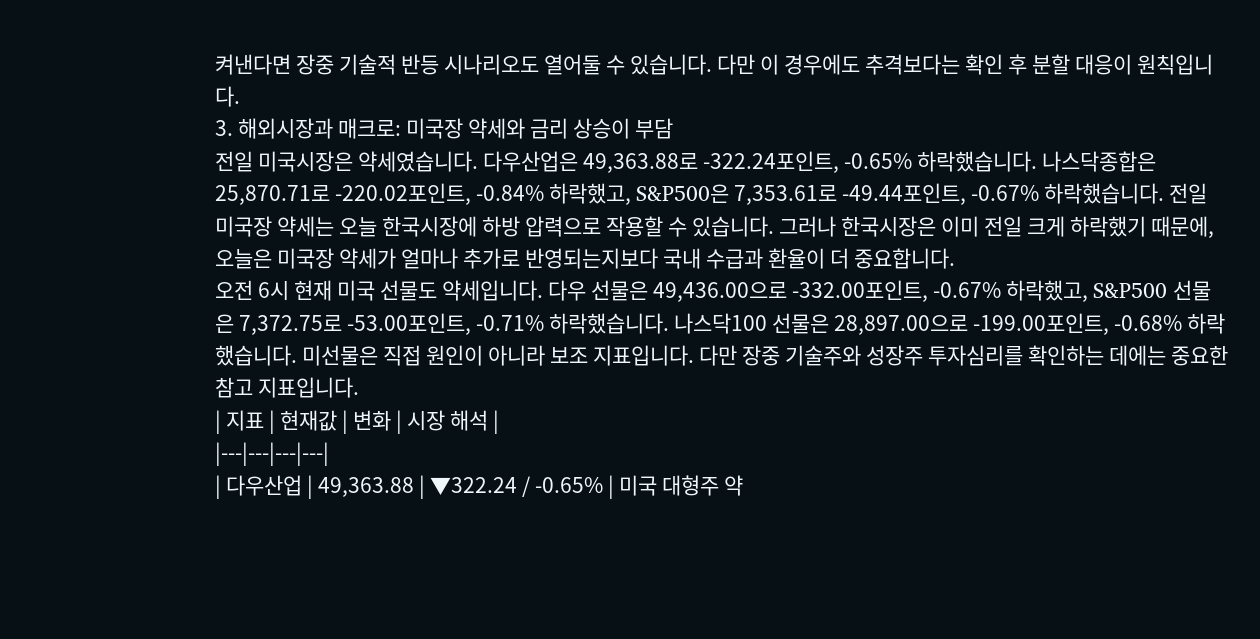켜낸다면 장중 기술적 반등 시나리오도 열어둘 수 있습니다. 다만 이 경우에도 추격보다는 확인 후 분할 대응이 원칙입니다.
3. 해외시장과 매크로: 미국장 약세와 금리 상승이 부담
전일 미국시장은 약세였습니다. 다우산업은 49,363.88로 -322.24포인트, -0.65% 하락했습니다. 나스닥종합은 25,870.71로 -220.02포인트, -0.84% 하락했고, S&P500은 7,353.61로 -49.44포인트, -0.67% 하락했습니다. 전일 미국장 약세는 오늘 한국시장에 하방 압력으로 작용할 수 있습니다. 그러나 한국시장은 이미 전일 크게 하락했기 때문에, 오늘은 미국장 약세가 얼마나 추가로 반영되는지보다 국내 수급과 환율이 더 중요합니다.
오전 6시 현재 미국 선물도 약세입니다. 다우 선물은 49,436.00으로 -332.00포인트, -0.67% 하락했고, S&P500 선물은 7,372.75로 -53.00포인트, -0.71% 하락했습니다. 나스닥100 선물은 28,897.00으로 -199.00포인트, -0.68% 하락했습니다. 미선물은 직접 원인이 아니라 보조 지표입니다. 다만 장중 기술주와 성장주 투자심리를 확인하는 데에는 중요한 참고 지표입니다.
| 지표 | 현재값 | 변화 | 시장 해석 |
|---|---|---|---|
| 다우산업 | 49,363.88 | ▼322.24 / -0.65% | 미국 대형주 약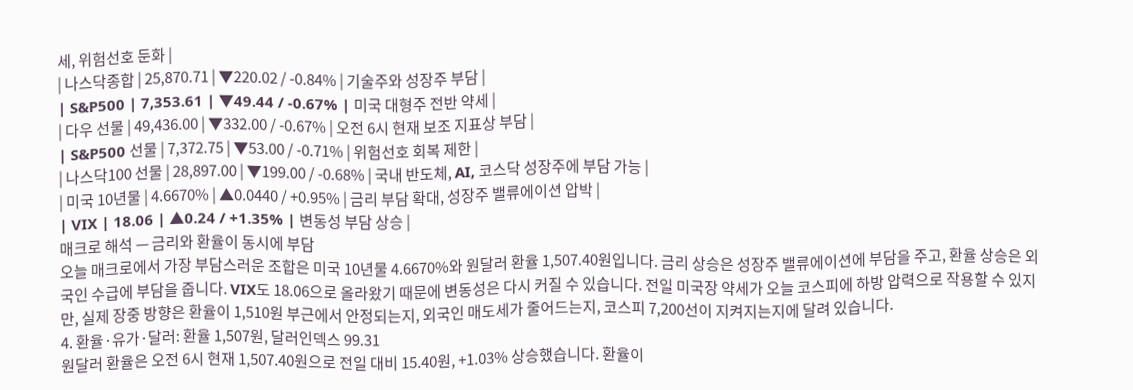세, 위험선호 둔화 |
| 나스닥종합 | 25,870.71 | ▼220.02 / -0.84% | 기술주와 성장주 부담 |
| S&P500 | 7,353.61 | ▼49.44 / -0.67% | 미국 대형주 전반 약세 |
| 다우 선물 | 49,436.00 | ▼332.00 / -0.67% | 오전 6시 현재 보조 지표상 부담 |
| S&P500 선물 | 7,372.75 | ▼53.00 / -0.71% | 위험선호 회복 제한 |
| 나스닥100 선물 | 28,897.00 | ▼199.00 / -0.68% | 국내 반도체, AI, 코스닥 성장주에 부담 가능 |
| 미국 10년물 | 4.6670% | ▲0.0440 / +0.95% | 금리 부담 확대, 성장주 밸류에이션 압박 |
| VIX | 18.06 | ▲0.24 / +1.35% | 변동성 부담 상승 |
매크로 해석 — 금리와 환율이 동시에 부담
오늘 매크로에서 가장 부담스러운 조합은 미국 10년물 4.6670%와 원달러 환율 1,507.40원입니다. 금리 상승은 성장주 밸류에이션에 부담을 주고, 환율 상승은 외국인 수급에 부담을 줍니다. VIX도 18.06으로 올라왔기 때문에 변동성은 다시 커질 수 있습니다. 전일 미국장 약세가 오늘 코스피에 하방 압력으로 작용할 수 있지만, 실제 장중 방향은 환율이 1,510원 부근에서 안정되는지, 외국인 매도세가 줄어드는지, 코스피 7,200선이 지켜지는지에 달려 있습니다.
4. 환율·유가·달러: 환율 1,507원, 달러인덱스 99.31
원달러 환율은 오전 6시 현재 1,507.40원으로 전일 대비 15.40원, +1.03% 상승했습니다. 환율이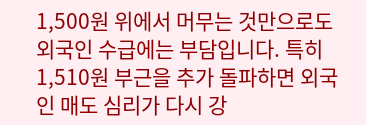1,500원 위에서 머무는 것만으로도 외국인 수급에는 부담입니다. 특히 1,510원 부근을 추가 돌파하면 외국인 매도 심리가 다시 강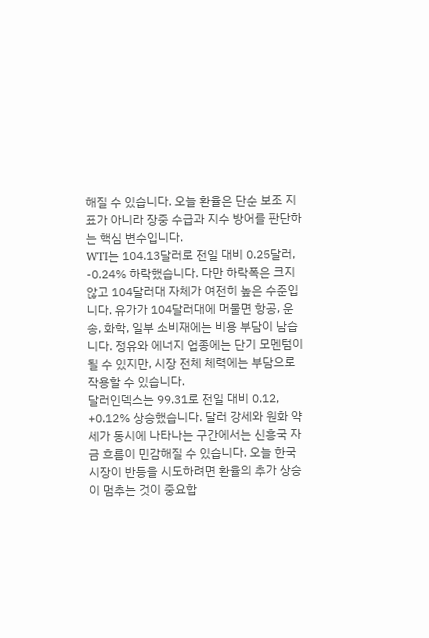해질 수 있습니다. 오늘 환율은 단순 보조 지표가 아니라 장중 수급과 지수 방어를 판단하는 핵심 변수입니다.
WTI는 104.13달러로 전일 대비 0.25달러, -0.24% 하락했습니다. 다만 하락폭은 크지 않고 104달러대 자체가 여전히 높은 수준입니다. 유가가 104달러대에 머물면 항공, 운송, 화학, 일부 소비재에는 비용 부담이 남습니다. 정유와 에너지 업종에는 단기 모멘텀이 될 수 있지만, 시장 전체 체력에는 부담으로 작용할 수 있습니다.
달러인덱스는 99.31로 전일 대비 0.12, +0.12% 상승했습니다. 달러 강세와 원화 약세가 동시에 나타나는 구간에서는 신흥국 자금 흐름이 민감해질 수 있습니다. 오늘 한국시장이 반등을 시도하려면 환율의 추가 상승이 멈추는 것이 중요합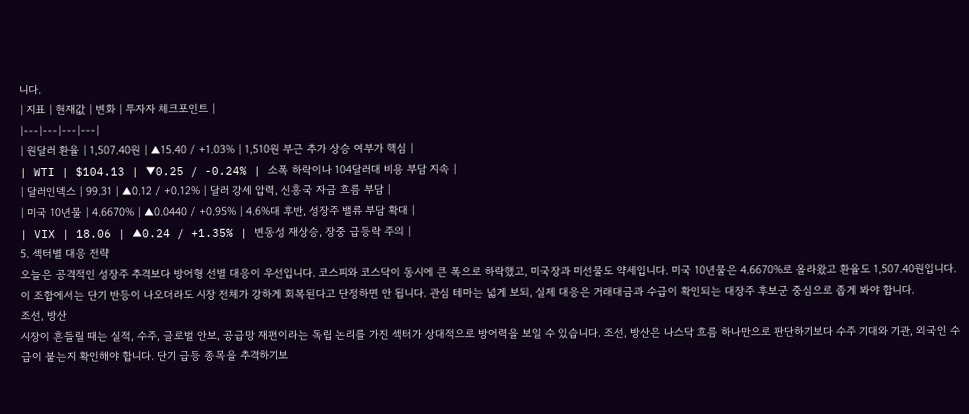니다.
| 지표 | 현재값 | 변화 | 투자자 체크포인트 |
|---|---|---|---|
| 원달러 환율 | 1,507.40원 | ▲15.40 / +1.03% | 1,510원 부근 추가 상승 여부가 핵심 |
| WTI | $104.13 | ▼0.25 / -0.24% | 소폭 하락이나 104달러대 비용 부담 지속 |
| 달러인덱스 | 99.31 | ▲0.12 / +0.12% | 달러 강세 압력, 신흥국 자금 흐름 부담 |
| 미국 10년물 | 4.6670% | ▲0.0440 / +0.95% | 4.6%대 후반, 성장주 밸류 부담 확대 |
| VIX | 18.06 | ▲0.24 / +1.35% | 변동성 재상승, 장중 급등락 주의 |
5. 섹터별 대응 전략
오늘은 공격적인 성장주 추격보다 방어형 선별 대응이 우선입니다. 코스피와 코스닥이 동시에 큰 폭으로 하락했고, 미국장과 미선물도 약세입니다. 미국 10년물은 4.6670%로 올라왔고 환율도 1,507.40원입니다. 이 조합에서는 단기 반등이 나오더라도 시장 전체가 강하게 회복된다고 단정하면 안 됩니다. 관심 테마는 넓게 보되, 실제 대응은 거래대금과 수급이 확인되는 대장주 후보군 중심으로 좁게 봐야 합니다.
조선, 방산
시장이 흔들릴 때는 실적, 수주, 글로벌 안보, 공급망 재편이라는 독립 논리를 가진 섹터가 상대적으로 방어력을 보일 수 있습니다. 조선, 방산은 나스닥 흐름 하나만으로 판단하기보다 수주 기대와 기관, 외국인 수급이 붙는지 확인해야 합니다. 단기 급등 종목을 추격하기보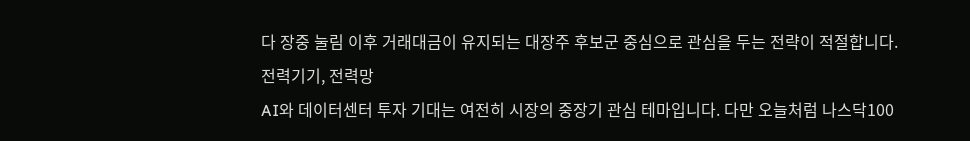다 장중 눌림 이후 거래대금이 유지되는 대장주 후보군 중심으로 관심을 두는 전략이 적절합니다.
전력기기, 전력망
AI와 데이터센터 투자 기대는 여전히 시장의 중장기 관심 테마입니다. 다만 오늘처럼 나스닥100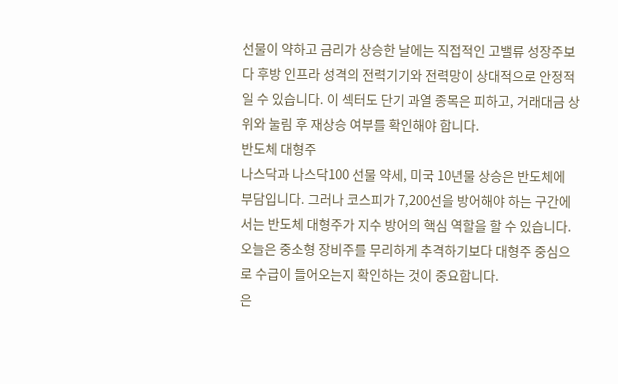선물이 약하고 금리가 상승한 날에는 직접적인 고밸류 성장주보다 후방 인프라 성격의 전력기기와 전력망이 상대적으로 안정적일 수 있습니다. 이 섹터도 단기 과열 종목은 피하고, 거래대금 상위와 눌림 후 재상승 여부를 확인해야 합니다.
반도체 대형주
나스닥과 나스닥100 선물 약세, 미국 10년물 상승은 반도체에 부담입니다. 그러나 코스피가 7,200선을 방어해야 하는 구간에서는 반도체 대형주가 지수 방어의 핵심 역할을 할 수 있습니다. 오늘은 중소형 장비주를 무리하게 추격하기보다 대형주 중심으로 수급이 들어오는지 확인하는 것이 중요합니다.
은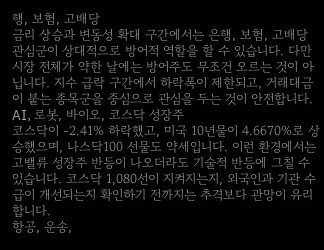행, 보험, 고배당
금리 상승과 변동성 확대 구간에서는 은행, 보험, 고배당 관심군이 상대적으로 방어적 역할을 할 수 있습니다. 다만 시장 전체가 약한 날에는 방어주도 무조건 오르는 것이 아닙니다. 지수 급락 구간에서 하락폭이 제한되고, 거래대금이 붙는 종목군을 중심으로 관심을 두는 것이 안전합니다.
AI, 로봇, 바이오, 코스닥 성장주
코스닥이 -2.41% 하락했고, 미국 10년물이 4.6670%로 상승했으며, 나스닥100 선물도 약세입니다. 이런 환경에서는 고밸류 성장주 반등이 나오더라도 기술적 반등에 그칠 수 있습니다. 코스닥 1,080선이 지켜지는지, 외국인과 기관 수급이 개선되는지 확인하기 전까지는 추격보다 관망이 유리합니다.
항공, 운송,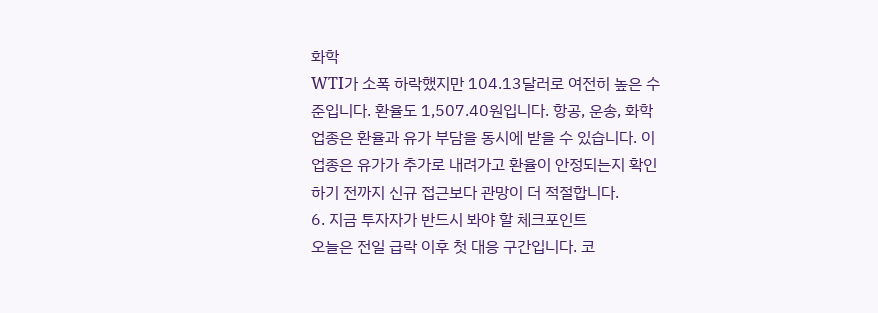화학
WTI가 소폭 하락했지만 104.13달러로 여전히 높은 수준입니다. 환율도 1,507.40원입니다. 항공, 운송, 화학 업종은 환율과 유가 부담을 동시에 받을 수 있습니다. 이 업종은 유가가 추가로 내려가고 환율이 안정되는지 확인하기 전까지 신규 접근보다 관망이 더 적절합니다.
6. 지금 투자자가 반드시 봐야 할 체크포인트
오늘은 전일 급락 이후 첫 대응 구간입니다. 코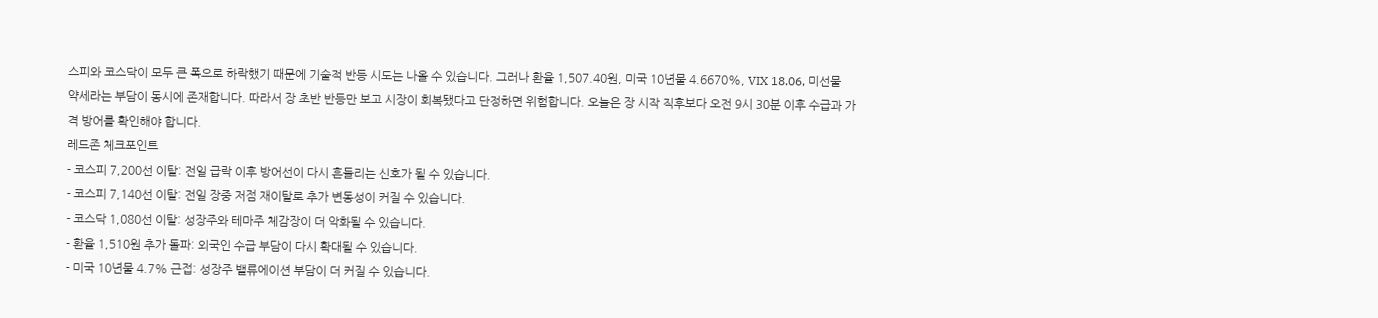스피와 코스닥이 모두 큰 폭으로 하락했기 때문에 기술적 반등 시도는 나올 수 있습니다. 그러나 환율 1,507.40원, 미국 10년물 4.6670%, VIX 18.06, 미선물 약세라는 부담이 동시에 존재합니다. 따라서 장 초반 반등만 보고 시장이 회복됐다고 단정하면 위험합니다. 오늘은 장 시작 직후보다 오전 9시 30분 이후 수급과 가격 방어를 확인해야 합니다.
레드존 체크포인트
- 코스피 7,200선 이탈: 전일 급락 이후 방어선이 다시 흔들리는 신호가 될 수 있습니다.
- 코스피 7,140선 이탈: 전일 장중 저점 재이탈로 추가 변동성이 커질 수 있습니다.
- 코스닥 1,080선 이탈: 성장주와 테마주 체감장이 더 악화될 수 있습니다.
- 환율 1,510원 추가 돌파: 외국인 수급 부담이 다시 확대될 수 있습니다.
- 미국 10년물 4.7% 근접: 성장주 밸류에이션 부담이 더 커질 수 있습니다.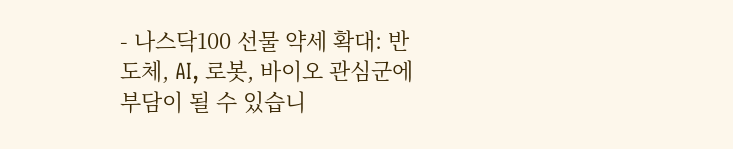- 나스닥100 선물 약세 확대: 반도체, AI, 로봇, 바이오 관심군에 부담이 될 수 있습니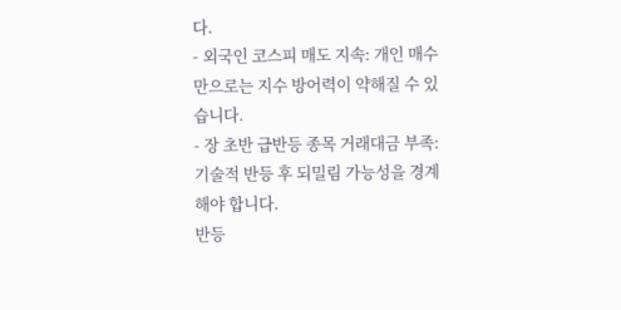다.
- 외국인 코스피 매도 지속: 개인 매수만으로는 지수 방어력이 약해질 수 있습니다.
- 장 초반 급반등 종목 거래대금 부족: 기술적 반등 후 되밀림 가능성을 경계해야 합니다.
반등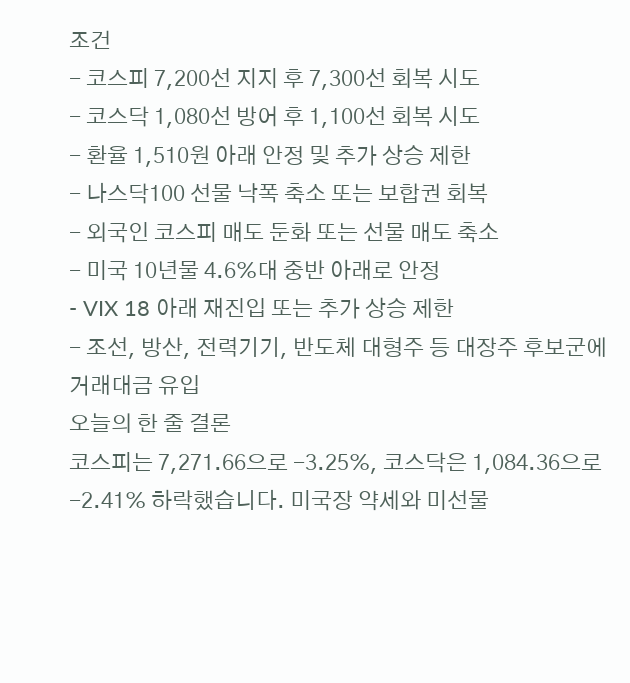조건
- 코스피 7,200선 지지 후 7,300선 회복 시도
- 코스닥 1,080선 방어 후 1,100선 회복 시도
- 환율 1,510원 아래 안정 및 추가 상승 제한
- 나스닥100 선물 낙폭 축소 또는 보합권 회복
- 외국인 코스피 매도 둔화 또는 선물 매도 축소
- 미국 10년물 4.6%대 중반 아래로 안정
- VIX 18 아래 재진입 또는 추가 상승 제한
- 조선, 방산, 전력기기, 반도체 대형주 등 대장주 후보군에 거래대금 유입
오늘의 한 줄 결론
코스피는 7,271.66으로 -3.25%, 코스닥은 1,084.36으로 -2.41% 하락했습니다. 미국장 약세와 미선물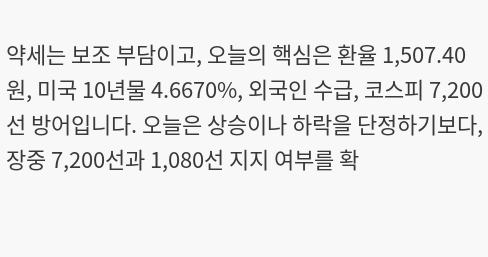약세는 보조 부담이고, 오늘의 핵심은 환율 1,507.40원, 미국 10년물 4.6670%, 외국인 수급, 코스피 7,200선 방어입니다. 오늘은 상승이나 하락을 단정하기보다, 장중 7,200선과 1,080선 지지 여부를 확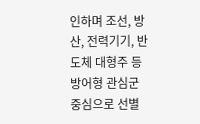인하며 조선, 방산, 전력기기, 반도체 대형주 등 방어형 관심군 중심으로 선별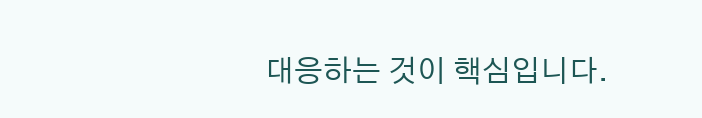대응하는 것이 핵심입니다.